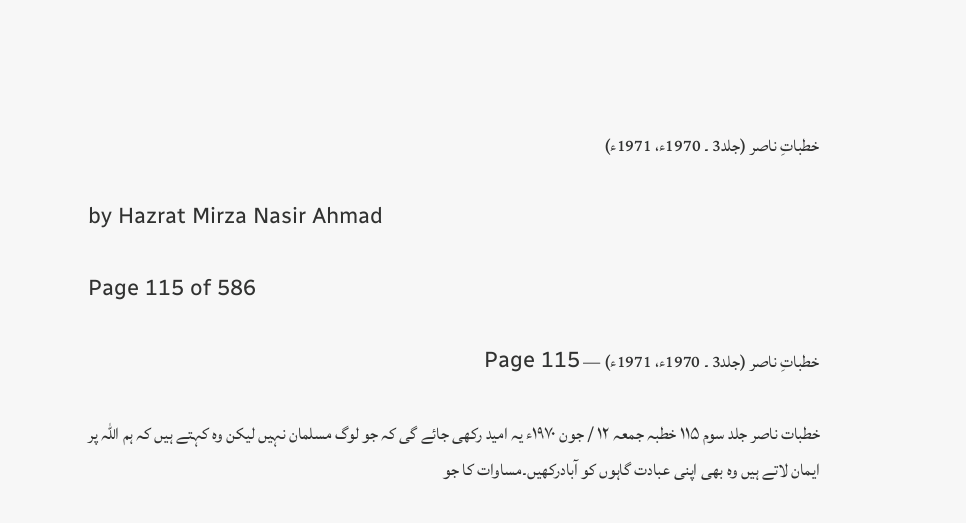خطباتِ ناصر (جلد3 ۔ 1970ء، 1971ء)

by Hazrat Mirza Nasir Ahmad

Page 115 of 586

خطباتِ ناصر (جلد3 ۔ 1970ء، 1971ء) — Page 115

خطبات ناصر جلد سوم ۱۱۵ خطبہ جمعہ ۱۲ / جون ۱۹۷۰ء یہ امید رکھی جائے گی کہ جو لوگ مسلمان نہیں لیکن وہ کہتے ہیں کہ ہم اللہ پر ایمان لاتے ہیں وہ بھی اپنی عبادت گاہوں کو آبادرکھیں۔مساوات کا جو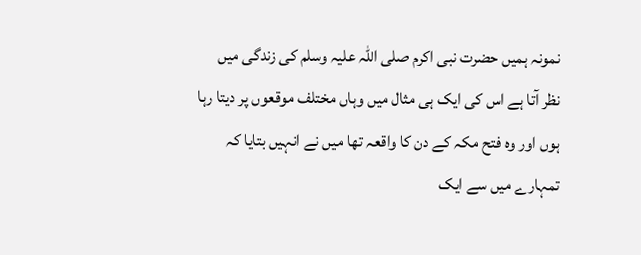نمونہ ہمیں حضرت نبی اکرم صلی اللہ علیہ وسلم کی زندگی میں نظر آتا ہے اس کی ایک ہی مثال میں وہاں مختلف موقعوں پر دیتا رہا ہوں اور وہ فتح مکہ کے دن کا واقعہ تھا میں نے انہیں بتایا کہ تمہارے میں سے ایک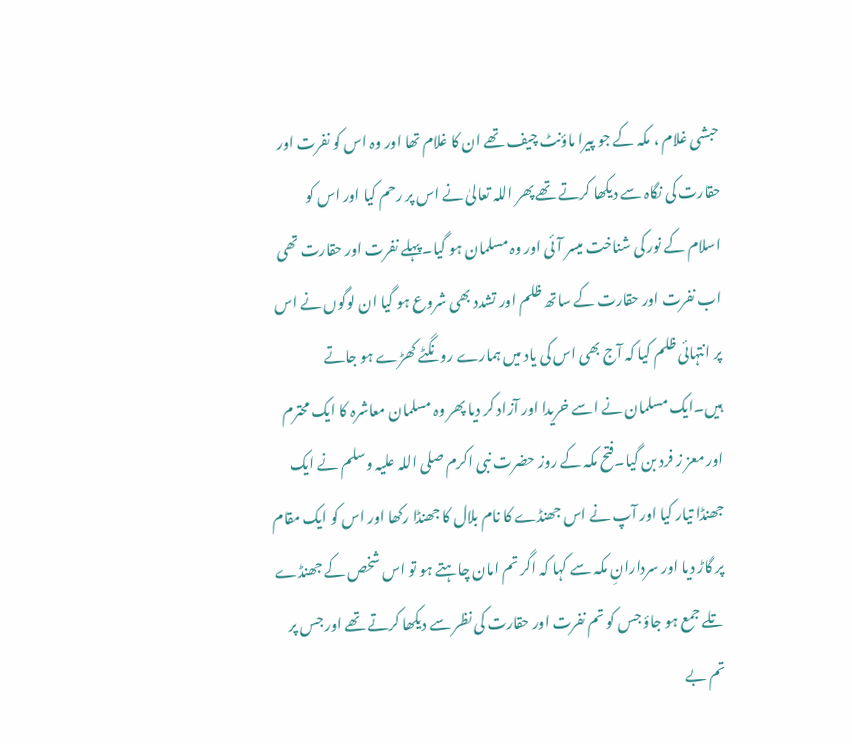حبشی غلام ، مکہ کے جو پیرا ماؤنٹ چیف تھے ان کا غلام تھا اور وہ اس کو نفرت اور حقارت کی نگاہ سے دیکھا کرتے تھے پھر اللہ تعالیٰ نے اس پر رحم کیا اور اس کو اسلام کے نور کی شناخت میسر آئی اور وہ مسلمان ہو گیا۔پہلے نفرت اور حقارت تھی اب نفرت اور حقارت کے ساتھ ظلم اور تشدد بھی شروع ہو گیا ان لوگوں نے اس پر انتہائی ظلم کیا کہ آج بھی اس کی یاد میں ہمارے رونگٹے کھڑے ہو جاتے ہیں۔ایک مسلمان نے اسے خریدا اور آزاد کر دیا پھر وہ مسلمان معاشرہ کا ایک محترم اور معز ز فرد بن گیا۔فتح مکہ کے روز حضرت نبی اکرم صلی اللہ علیہ وسلم نے ایک جھنڈا تیار کیا اور آپ نے اس جھنڈے کا نام بلال کا جھنڈا رکھا اور اس کو ایک مقام پر گاڑ دیا اور سردارانِ مکہ سے کہا کہ اگر تم امان چاہتے ہو تو اس شخص کے جھنڈے تلے جمع ہو جاؤ جس کو تم نفرت اور حقارت کی نظر سے دیکھا کرتے تھے اور جس پر تم بے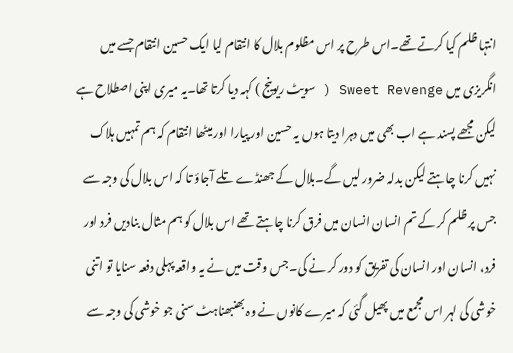انتہا ظلم کیا کرتے تھے۔اس طرح پر اس مظلوم بلال کا انتقام لیا ایک حسین انتقام جسے میں انگریزی میں Sweet Revenge ( سویٹ ریوینج ) کہہ دیا کرتا تھا۔یہ میری اپنی اصطلاح ہے لیکن مجھے پسند ہے اب بھی میں دہرا دیتا ہوں یہ حسین اور پیارا اور میٹھا انتقام کہ ہم تمہیں ہلاک نہیں کرنا چاہتے لیکن بدلہ ضرور لیں گے۔بلال کے جھنڈے تلے آجاؤ تا کہ اس بلال کی وجہ سے جس پر ظلم کر کے تم انسان انسان میں فرق کرنا چاہتے تھے اس بلال کو ہم مثال بنادیں فرد اور فرد، انسان اور انسان کی تفریق کو دور کر نے کی۔جس وقت میں نے یہ واقعہ پہلی دفعہ سنایا تو اتنی خوشی کی لہر اس مجمع میں پھیل گئی کہ میرے کانوں نے وہ بھنبھناہٹ سنی جو خوشی کی وجہ سے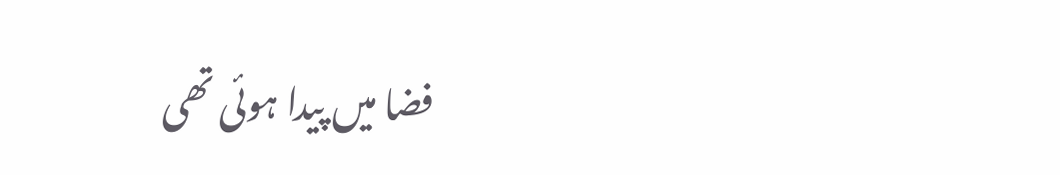فضا میں پیدا ہوئی تھی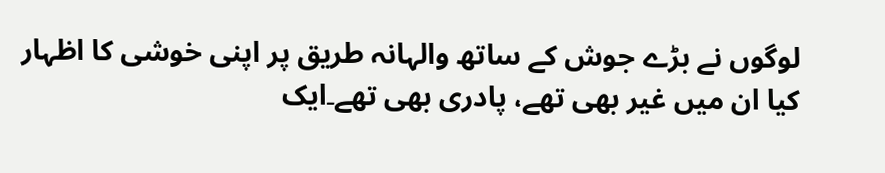لوگوں نے بڑے جوش کے ساتھ والہانہ طریق پر اپنی خوشی کا اظہار کیا ان میں غیر بھی تھے، پادری بھی تھے۔ایک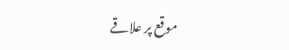موقع پر علاقے